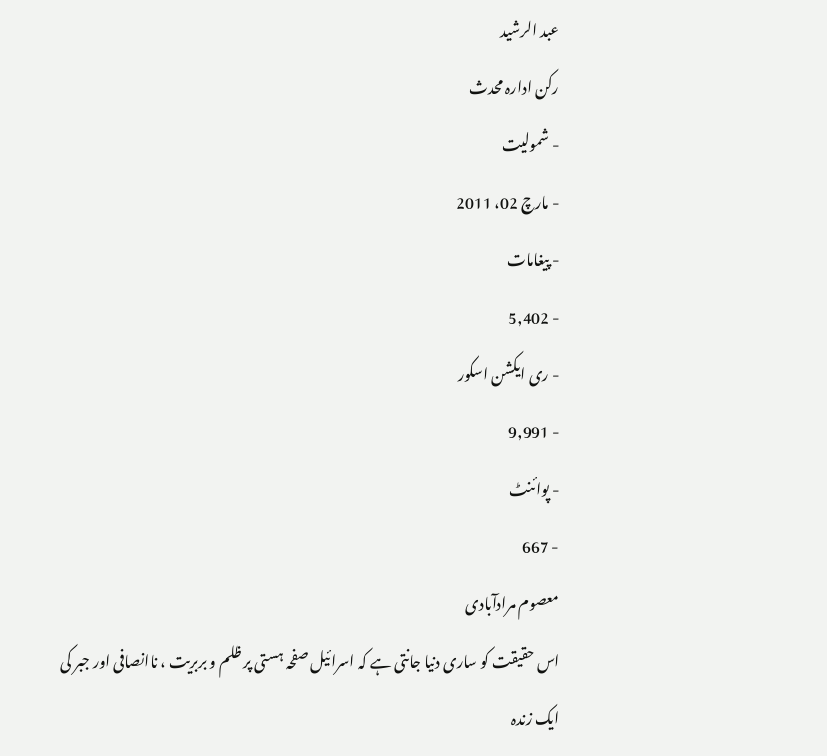عبد الرشید
رکن ادارہ محدث
- شمولیت
- مارچ 02، 2011
- پیغامات
- 5,402
- ری ایکشن اسکور
- 9,991
- پوائنٹ
- 667
معصوم مرادآبادی
اس حقیقت کو ساری دنیا جانتی ہے کہ اسرائیل صفحہ ہستی پر ظلم و بربریت ، ناانصافی اور جبر کی ایک زندہ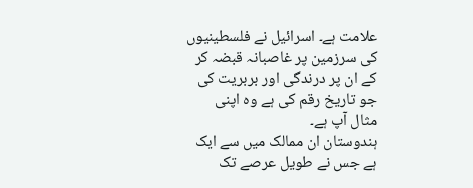علامت ہے۔ اسرائیل نے فلسطینیوں کی سرزمین پر غاصبانہ قبضہ کر کے ان پر درندگی اور بربریت کی جو تاریخ رقم کی ہے وہ اپنی مثال آپ ہے۔
ہندوستان ان ممالک میں سے ایک ہے جس نے طویل عرصے تک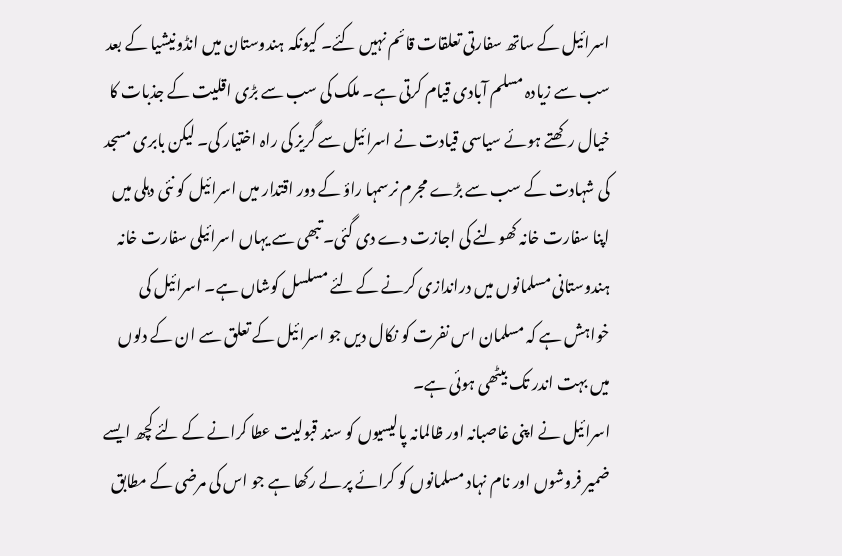اسرائیل کے ساتھ سفارتی تعلقات قائم نہیں کئے۔ کیونکہ ہندوستان میں انڈونیشیا کے بعد سب سے زیادہ مسلم آبادی قیام کرتی ہے۔ ملک کی سب سے بڑی اقلیت کے جذبات کا خیال رکھتے ہوئے سیاسی قیادت نے اسرائیل سے گریز کی راہ اختیار کی۔ لیکن بابری مسجد کی شہادت کے سب سے بڑے مجرم نرسمہا راؤ کے دور اقتدار میں اسرائیل کو نئی دہلی میں اپنا سفارت خانہ کھولنے کی اجازت دے دی گئی۔ تبھی سے یہاں اسرائیلی سفارت خانہ ہندوستانی مسلمانوں میں دراندازی کرنے کے لئے مسلسل کوشاں ہے۔ اسرائیل کی خواہش ہے کہ مسلمان اس نفرت کو نکال دیں جو اسرائیل کے تعلق سے ان کے دلوں میں بہت اندر تک بیٹھی ہوئی ہے۔
اسرائیل نے اپنی غاصبانہ اور ظالمانہ پالیسیوں کو سند قبولیت عطا کرانے کے لئے کچھ ایسے ضمیر فروشوں اور نام نہاد مسلمانوں کو کرائے پر لے رکھا ہے جو اس کی مرضی کے مطابق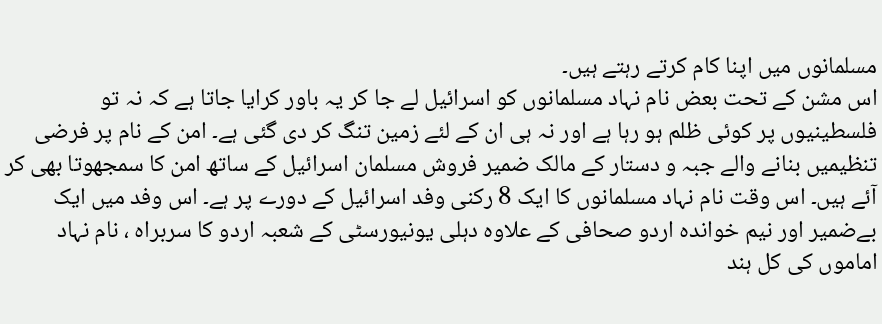مسلمانوں میں اپنا کام کرتے رہتے ہیں۔
اس مشن کے تحت بعض نام نہاد مسلمانوں کو اسرائیل لے جا کر یہ باور کرایا جاتا ہے کہ نہ تو فلسطینیوں پر کوئی ظلم ہو رہا ہے اور نہ ہی ان کے لئے زمین تنگ کر دی گئی ہے۔ امن کے نام پر فرضی تنظیمیں بنانے والے جبہ و دستار کے مالک ضمیر فروش مسلمان اسرائیل کے ساتھ امن کا سمجھوتا بھی کر آئے ہیں۔ اس وقت نام نہاد مسلمانوں کا ایک 8 رکنی وفد اسرائیل کے دورے پر ہے۔ اس وفد میں ایک بےضمیر اور نیم خواندہ اردو صحافی کے علاوہ دہلی یونیورسٹی کے شعبہ اردو کا سربراہ ، نام نہاد اماموں کی کل ہند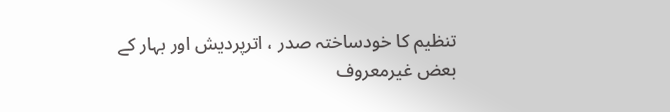تنظیم کا خودساختہ صدر ، اترپردیش اور بہار کے بعض غیرمعروف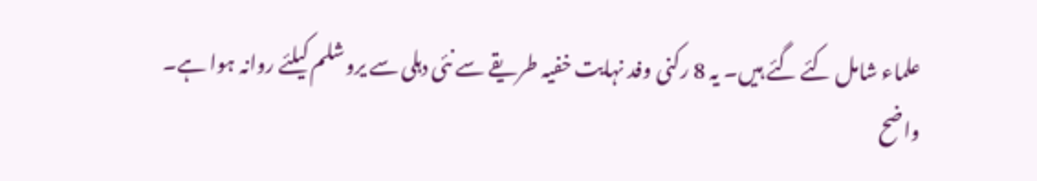علماء شامل کئے گئے ہیں۔ یہ 8 رکنی وفد نہایت خفیہ طریقے سے نئی دہلی سے یروشلم کیلئے روانہ ہوا ہے۔
واضح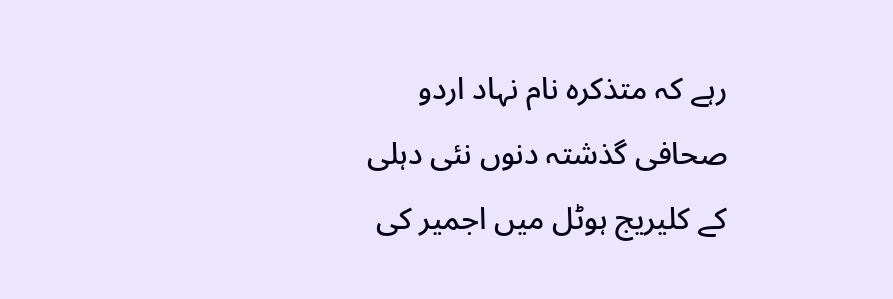رہے کہ متذکرہ نام نہاد اردو صحافی گذشتہ دنوں نئی دہلی کے کلیریج ہوٹل میں اجمیر کی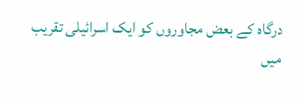درگاہ کے بعض مجاوروں کو ایک اسرائیلی تقریب میں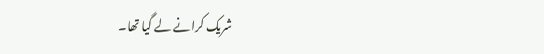شریک کرانے لے گیا تھا۔